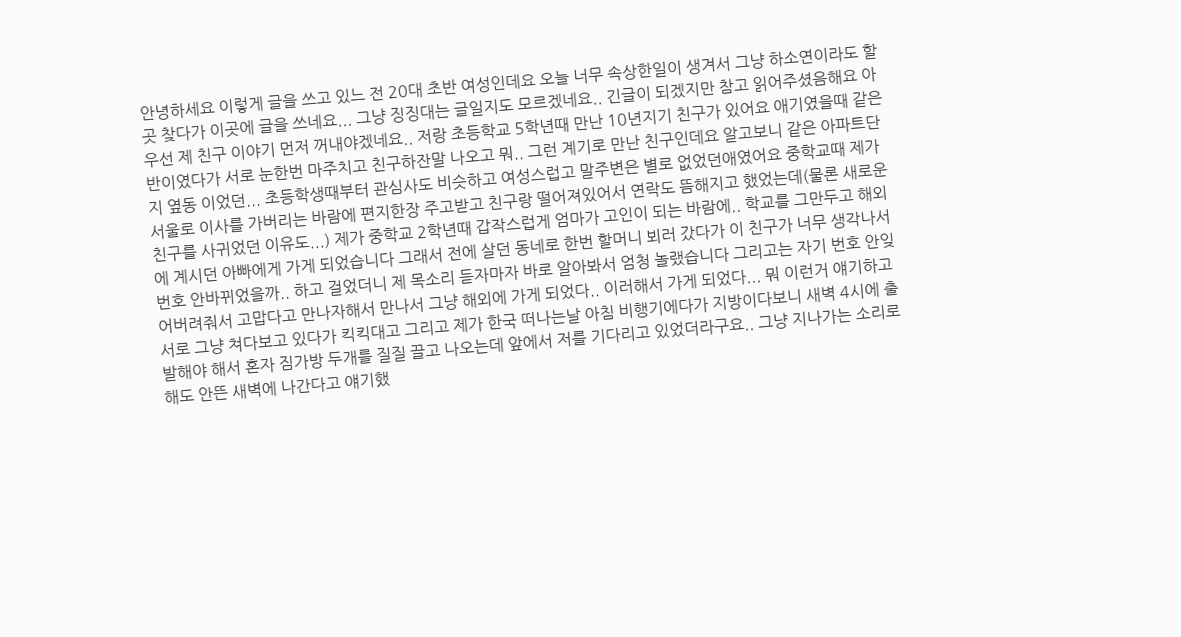안녕하세요 이렇게 글을 쓰고 있느 전 20대 초반 여성인데요 오늘 너무 속상한일이 생겨서 그냥 하소연이라도 할곳 찾다가 이곳에 글을 쓰네요... 그냥 징징대는 글일지도 모르겠네요.. 긴글이 되겠지만 참고 읽어주셨음해요 아 우선 제 친구 이야기 먼저 꺼내야겠네요.. 저랑 초등학교 5학년때 만난 10년지기 친구가 있어요 애기였을때 같은반이였다가 서로 눈한번 마주치고 친구하잔말 나오고 뭐.. 그런 계기로 만난 친구인데요 알고보니 같은 아파트단지 옆동 이었던... 초등학생때부터 관심사도 비슷하고 여성스럽고 말주변은 별로 없었던애였어요 중학교때 제가 서울로 이사를 가버리는 바람에 편지한장 주고받고 친구랑 떨어져있어서 연락도 뜸해지고 했었는데(물론 새로운 친구를 사귀었던 이유도...) 제가 중학교 2학년때 갑작스럽게 엄마가 고인이 되는 바람에.. 학교를 그만두고 해외에 계시던 아빠에게 가게 되었습니다 그래서 전에 살던 동네로 한번 할머니 뵈러 갔다가 이 친구가 너무 생각나서 번호 안바뀌었을까.. 하고 걸었더니 제 목소리 듣자마자 바로 알아봐서 엄청 놀랬습니다 그리고는 자기 번호 안잊어버려줘서 고맙다고 만나자해서 만나서 그냥 해외에 가게 되었다.. 이러해서 가게 되었다... 뭐 이런거 얘기하고 서로 그냥 쳐다보고 있다가 킥킥대고 그리고 제가 한국 떠나는날 아침 비행기에다가 지방이다보니 새벽 4시에 출발해야 해서 혼자 짐가방 두개를 질질 끌고 나오는데 앞에서 저를 기다리고 있었더라구요.. 그냥 지나가는 소리로 해도 안뜬 새벽에 나간다고 얘기했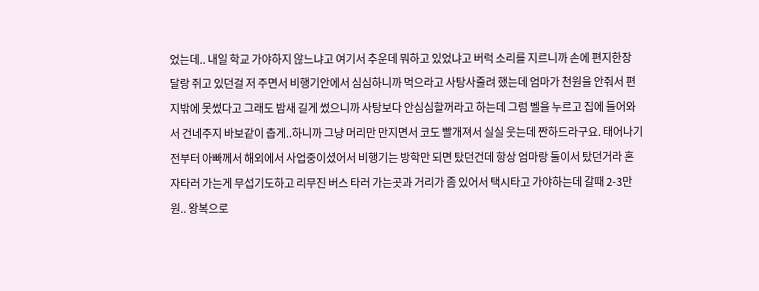었는데.. 내일 학교 가야하지 않느냐고 여기서 추운데 뭐하고 있었냐고 버럭 소리를 지르니까 손에 편지한장 달랑 쥐고 있던걸 저 주면서 비행기안에서 심심하니까 먹으라고 사탕사줄려 했는데 엄마가 천원을 안줘서 편지밖에 못썼다고 그래도 밤새 길게 썼으니까 사탕보다 안심심할꺼라고 하는데 그럼 벨을 누르고 집에 들어와서 건네주지 바보같이 춥게..하니까 그냥 머리만 만지면서 코도 빨개져서 실실 웃는데 짠하드라구요. 태어나기 전부터 아빠께서 해외에서 사업중이셨어서 비행기는 방학만 되면 탔던건데 항상 엄마랑 둘이서 탔던거라 혼자타러 가는게 무섭기도하고 리무진 버스 타러 가는곳과 거리가 좀 있어서 택시타고 가야하는데 갈때 2-3만원.. 왕복으로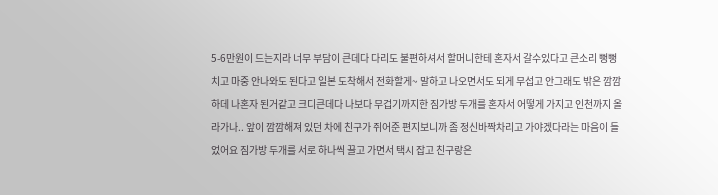5-6만원이 드는지라 너무 부담이 큰데다 다리도 불편하셔서 할머니한테 혼자서 갈수있다고 큰소리 뻥뻥치고 마중 안나와도 된다고 일본 도착해서 전화할게~ 말하고 나오면서도 되게 무섭고 안그래도 밖은 깜깜하데 나혼자 된거같고 크디큰데다 나보다 무겁기까지한 짐가방 두개를 혼자서 어떻게 가지고 인천까지 올라가나.. 앞이 깜깜해져 있던 차에 친구가 쥐어준 편지보니까 좀 정신바짝차리고 가야겠다라는 마음이 들었어요 짐가방 두개를 서로 하나씩 끌고 가면서 택시 잡고 친구랑은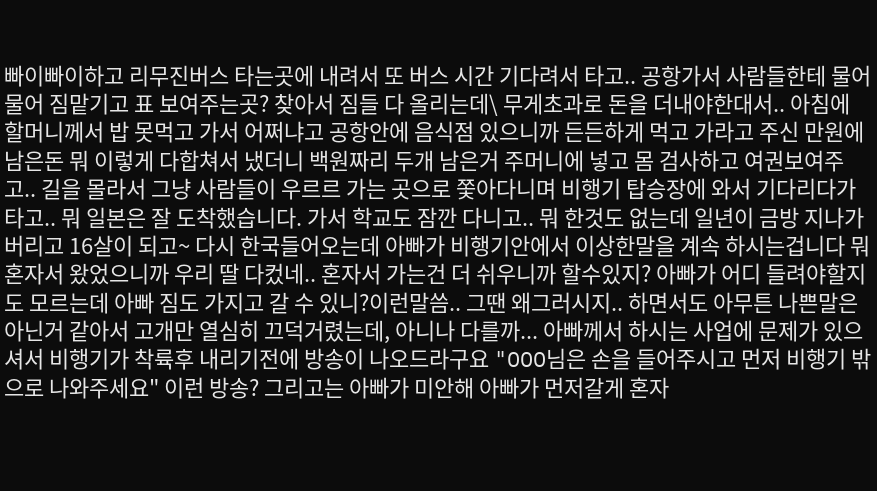빠이빠이하고 리무진버스 타는곳에 내려서 또 버스 시간 기다려서 타고.. 공항가서 사람들한테 물어 물어 짐맡기고 표 보여주는곳? 찾아서 짐들 다 올리는데\ 무게초과로 돈을 더내야한대서.. 아침에 할머니께서 밥 못먹고 가서 어쩌냐고 공항안에 음식점 있으니까 든든하게 먹고 가라고 주신 만원에 남은돈 뭐 이렇게 다합쳐서 냈더니 백원짜리 두개 남은거 주머니에 넣고 몸 검사하고 여권보여주고.. 길을 몰라서 그냥 사람들이 우르르 가는 곳으로 쫓아다니며 비행기 탑승장에 와서 기다리다가 타고.. 뭐 일본은 잘 도착했습니다. 가서 학교도 잠깐 다니고.. 뭐 한것도 없는데 일년이 금방 지나가버리고 16살이 되고~ 다시 한국들어오는데 아빠가 비행기안에서 이상한말을 계속 하시는겁니다 뭐 혼자서 왔었으니까 우리 딸 다컸네.. 혼자서 가는건 더 쉬우니까 할수있지? 아빠가 어디 들려야할지도 모르는데 아빠 짐도 가지고 갈 수 있니?이런말씀.. 그땐 왜그러시지.. 하면서도 아무튼 나쁜말은 아닌거 같아서 고개만 열심히 끄덕거렸는데, 아니나 다를까... 아빠께서 하시는 사업에 문제가 있으셔서 비행기가 착륙후 내리기전에 방송이 나오드라구요 "OOO님은 손을 들어주시고 먼저 비행기 밖으로 나와주세요" 이런 방송? 그리고는 아빠가 미안해 아빠가 먼저갈게 혼자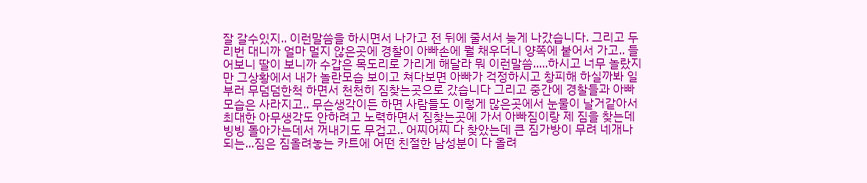잘 갈수있지.. 이런말씀을 하시면서 나가고 전 뒤에 줄서서 늦게 나갔습니다. 그리고 두리번 대니까 얼마 멀지 않은곳에 경찰이 아빠손에 뭘 채우더니 양쪽에 붙어서 가고.. 들어보니 딸이 보니까 수갑은 목도리로 가리게 해달라 뭐 이런말씀.....하시고 너무 놀랐지만 그상황에서 내가 놀란모습 보이고 쳐다보면 아빠가 걱정하시고 창피해 하실까봐 일부러 무덤덤한척 하면서 천천히 짐찾는곳으로 갔습니다 그리고 중간에 경찰들과 아빠모습은 사라지고.. 무슨생각이든 하면 사람들도 이렇게 많은곳에서 눈물이 날거같아서 최대한 아무생각도 안하려고 노력하면서 짐찾는곳에 가서 아빠짐이랑 제 짐을 찾는데 빙빙 돌아가는데서 꺼내기도 무겁고.. 어찌어찌 다 찾았는데 큰 짐가방이 무려 네개나 되는...짐은 짐올려놓는 카트에 어떤 친절한 남성분이 다 올려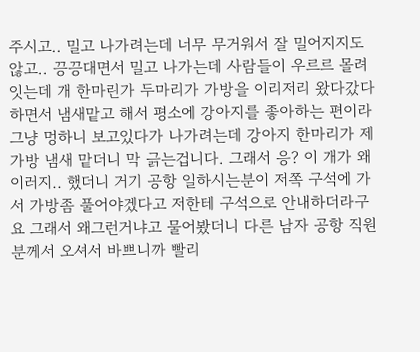주시고.. 밀고 나가려는데 너무 무거워서 잘 밀어지지도 않고.. 끙끙대면서 밀고 나가는데 사람들이 우르르 몰려잇는데 개 한마린가 두마리가 가방을 이리저리 왔다갔다하면서 냄새맡고 해서 평소에 강아지를 좋아하는 편이라 그냥 멍하니 보고있다가 나가려는데 강아지 한마리가 제 가방 냄새 맡더니 막 긁는겁니다. 그래서 응? 이 개가 왜이러지.. 했더니 거기 공항 일하시는분이 저쪽 구석에 가서 가방좀 풀어야겠다고 저한테 구석으로 안내하더라구요 그래서 왜그런거냐고 물어봤더니 다른 남자 공항 직원분께서 오셔서 바쁘니까 빨리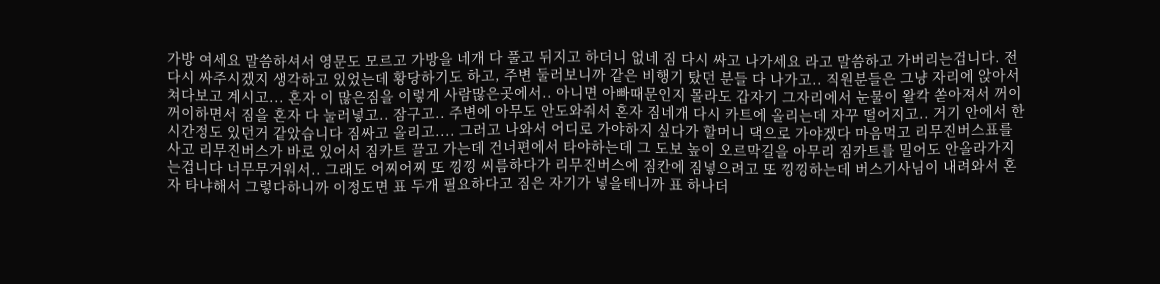가방 여세요 말씀하셔서 영문도 모르고 가방을 네개 다 풀고 뒤지고 하더니 없네 짐 다시 싸고 나가세요 라고 말씀하고 가버리는겁니다. 전 다시 싸주시겠지 생각하고 있었는데 황당하기도 하고, 주변 둘러보니까 같은 비행기 탔던 분들 다 나가고.. 직원분들은 그냥 자리에 앉아서 쳐다보고 계시고... 혼자 이 많은짐을 이렇게 사람많은곳에서.. 아니면 아빠때문인지 몰라도 갑자기 그자리에서 눈물이 왈칵 쏟아져서 꺼이꺼이하면서 짐을 혼자 다 눌러넣고.. 잠구고.. 주변에 아무도 안도와줘서 혼자 짐네개 다시 카트에 올리는데 자꾸 떨어지고.. 거기 안에서 한시간정도 있던거 같았습니다 짐싸고 올리고.... 그러고 나와서 어디로 가야하지 싶다가 할머니 댁으로 가야겠다 마음먹고 리무진버스표를 사고 리무진버스가 바로 있어서 짐카트 끌고 가는데 건너편에서 타야하는데 그 도보 높이 오르막길을 아무리 짐카트를 밀어도 안올라가지는겁니다 너무무거워서.. 그래도 어찌어찌 또 낑낑 씨름하다가 리무진버스에 짐칸에 짐넣으려고 또 낑낑하는데 버스기사님이 내려와서 혼자 타냐해서 그렇다하니까 이정도면 표 두개 필요하다고 짐은 자기가 넣을테니까 표 하나더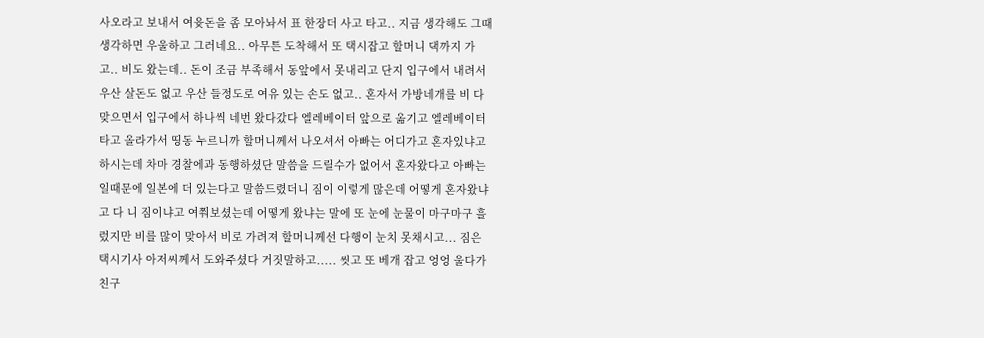사오라고 보내서 여윳돈을 좀 모아놔서 표 한장더 사고 타고.. 지금 생각해도 그때 생각하면 우울하고 그러네요.. 아무튼 도착해서 또 택시잡고 할머니 댁까지 가고.. 비도 왔는데.. 돈이 조금 부족해서 동앞에서 못내리고 단지 입구에서 내려서 우산 살돈도 없고 우산 들정도로 여유 있는 손도 없고.. 혼자서 가방네개를 비 다 맞으면서 입구에서 하나씩 네번 왔다갔다 엘레베이터 앞으로 옮기고 엘레베이터 타고 올라가서 띵동 누르니까 할머니께서 나오셔서 아빠는 어디가고 혼자있냐고 하시는데 차마 경찰에과 동행하셨단 말씀을 드릴수가 없어서 혼자왔다고 아빠는 일때문에 일본에 더 있는다고 말씀드렸더니 짐이 이렇게 많은데 어떻게 혼자왔냐고 다 니 짐이냐고 여쭤보셨는데 어떻게 왔냐는 말에 또 눈에 눈물이 마구마구 흘렀지만 비를 많이 맞아서 비로 가려져 할머니께선 다행이 눈치 못채시고... 짐은 택시기사 아저씨께서 도와주셨다 거짓말하고..... 씻고 또 베개 잡고 엉엉 울다가 친구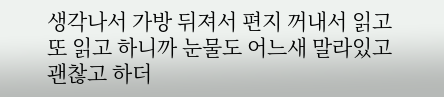생각나서 가방 뒤져서 편지 꺼내서 읽고 또 읽고 하니까 눈물도 어느새 말라있고 괜찮고 하더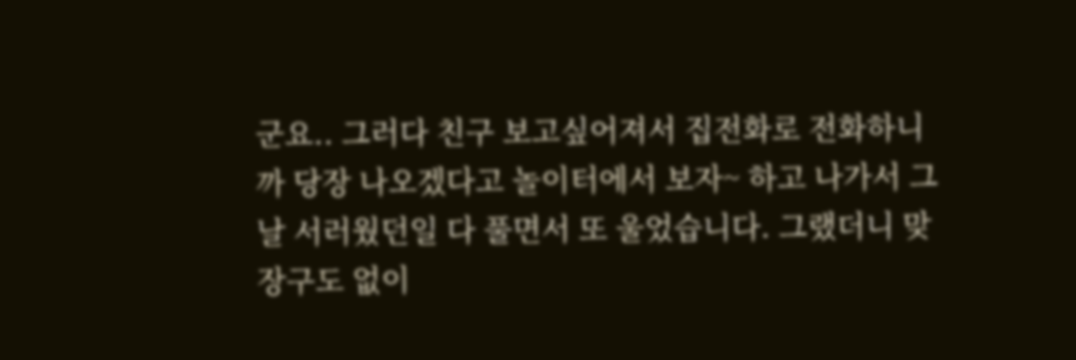군요.. 그러다 친구 보고싶어져서 집전화로 전화하니까 당장 나오겠다고 놀이터에서 보자~ 하고 나가서 그날 서러웠던일 다 풀면서 또 울었습니다. 그랬더니 맞장구도 없이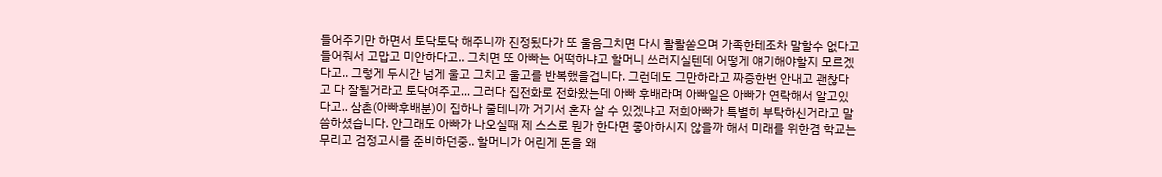들어주기만 하면서 토닥토닥 해주니까 진정됬다가 또 울음그치면 다시 콸콸쏟으며 가족한테조차 말할수 없다고 들어줘서 고맙고 미안하다고.. 그치면 또 아빠는 어떡하냐고 할머니 쓰러지실텐데 어떻게 얘기해야할지 모르겠다고.. 그렇게 두시간 넘게 울고 그치고 울고를 반복했을겁니다. 그런데도 그만하라고 짜증한번 안내고 괜찮다고 다 잘될거라고 토닥여주고... 그러다 집전화로 전화왔는데 아빠 후배라며 아빠일은 아빠가 연락해서 알고있다고.. 삼촌(아빠후배분)이 집하나 줄테니까 거기서 혼자 살 수 있겠냐고 저희아빠가 특별히 부탁하신거라고 말씀하셨습니다. 안그래도 아빠가 나오실때 제 스스로 뭔가 한다면 좋아하시지 않을까 해서 미래를 위한겸 학교는 무리고 검정고시를 준비하던중.. 할머니가 어린게 돈을 왜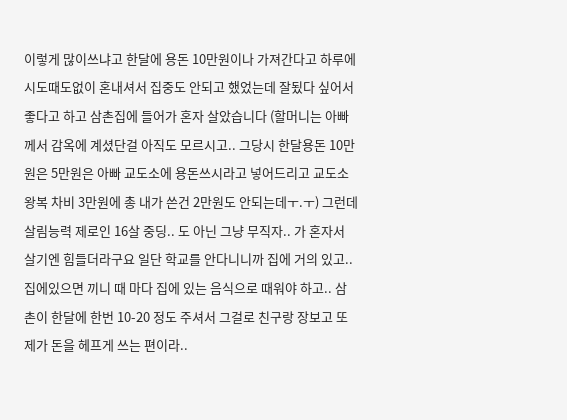이렇게 많이쓰냐고 한달에 용돈 10만원이나 가져간다고 하루에 시도때도없이 혼내셔서 집중도 안되고 했었는데 잘됬다 싶어서 좋다고 하고 삼촌집에 들어가 혼자 살았습니다 (할머니는 아빠께서 감옥에 계셨단걸 아직도 모르시고.. 그당시 한달용돈 10만원은 5만원은 아빠 교도소에 용돈쓰시라고 넣어드리고 교도소 왕복 차비 3만원에 총 내가 쓴건 2만원도 안되는데ㅜ.ㅜ) 그런데 살림능력 제로인 16살 중딩.. 도 아닌 그냥 무직자.. 가 혼자서 살기엔 힘들더라구요 일단 학교를 안다니니까 집에 거의 있고.. 집에있으면 끼니 때 마다 집에 있는 음식으로 때워야 하고.. 삼촌이 한달에 한번 10-20 정도 주셔서 그걸로 친구랑 장보고 또 제가 돈을 헤프게 쓰는 편이라..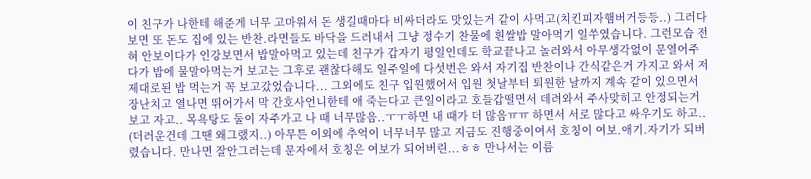이 친구가 나한테 해준게 너무 고마워서 돈 생길때마다 비싸더라도 맛있는거 같이 사먹고(치킨피자햄버거등등..) 그러다보면 또 돈도 집에 있는 반찬.라면들도 바닥을 드러내서 그냥 정수기 찬물에 흰쌀밥 말아먹기 일쑤였습니다. 그런모습 전혀 안보이다가 인강보면서 밥말아먹고 있는데 친구가 갑자기 평일인데도 학교끝나고 놀러와서 아무생각없이 문열어주다가 밥에 물말아먹는거 보고는 그후로 괜찮다해도 일주일에 다섯번은 와서 자기집 반찬이나 간식같은거 가지고 와서 저 제대로된 밥 먹는거 꼭 보고갔었습니다... 그외에도 친구 입원했어서 입원 첫날부터 퇴원한 날까지 계속 같이 있으면서 장난치고 열나면 뛰어가서 막 간호사언니한테 애 죽는다고 큰일이라고 호들갑떨면서 데려와서 주사맞히고 안정되는거 보고 자고.. 목욕탕도 둘이 자주가고 나 때 너무많음..ㅜㅜ하면 내 때가 더 많음ㅠㅠ 하면서 서로 많다고 싸우기도 하고.. (더러운건데 그땐 왜그랬지..) 아무튼 이외에 추억이 너무너무 많고 지금도 진행중이여서 호칭이 여보.애기.자기가 되버렸습니다. 만나면 잘안그러는데 문자에서 호칭은 여보가 되어버린...ㅎㅎ 만나서는 이름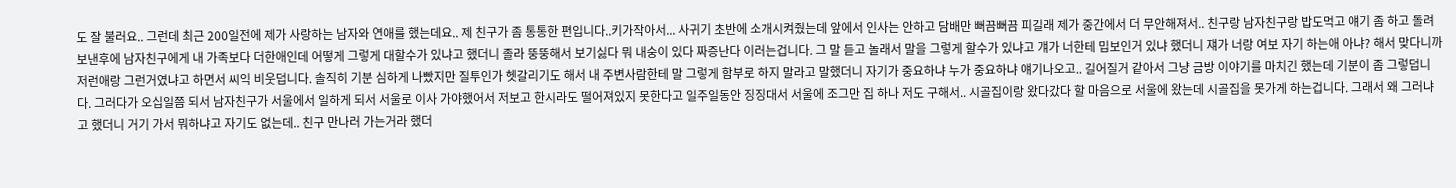도 잘 불러요.. 그런데 최근 200일전에 제가 사랑하는 남자와 연애를 했는데요.. 제 친구가 좀 통통한 편입니다..키가작아서... 사귀기 초반에 소개시켜줬는데 앞에서 인사는 안하고 담배만 뻐끔뻐끔 피길래 제가 중간에서 더 무안해져서.. 친구랑 남자친구랑 밥도먹고 얘기 좀 하고 돌려보낸후에 남자친구에게 내 가족보다 더한애인데 어떻게 그렇게 대할수가 있냐고 했더니 졸라 뚱뚱해서 보기싫다 뭐 내숭이 있다 짜증난다 이러는겁니다. 그 말 듣고 놀래서 말을 그렇게 할수가 있냐고 걔가 너한테 밉보인거 있냐 했더니 쟤가 너랑 여보 자기 하는애 아냐? 해서 맞다니까 저런애랑 그런거였냐고 하면서 씨익 비웃덥니다. 솔직히 기분 심하게 나빴지만 질투인가 헷갈리기도 해서 내 주변사람한테 말 그렇게 함부로 하지 말라고 말했더니 자기가 중요하냐 누가 중요하냐 얘기나오고.. 길어질거 같아서 그냥 금방 이야기를 마치긴 했는데 기분이 좀 그렇덥니다. 그러다가 오십일쯤 되서 남자친구가 서울에서 일하게 되서 서울로 이사 가야했어서 저보고 한시라도 떨어져있지 못한다고 일주일동안 징징대서 서울에 조그만 집 하나 저도 구해서.. 시골집이랑 왔다갔다 할 마음으로 서울에 왔는데 시골집을 못가게 하는겁니다. 그래서 왜 그러냐고 했더니 거기 가서 뭐하냐고 자기도 없는데.. 친구 만나러 가는거라 했더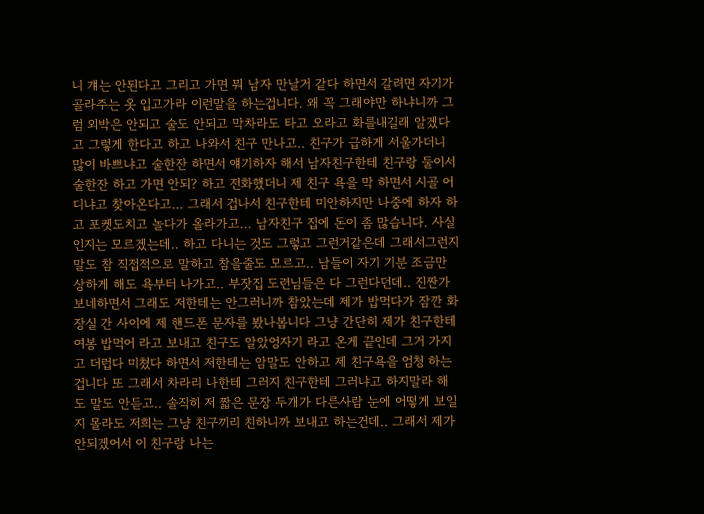니 걔는 안된다고 그리고 가면 뭐 남자 만날거 같다 하면서 갈려면 자기가 골라주는 옷 입고가라 이런말을 하는겁니다. 왜 꼭 그래야만 하냐니까 그럼 외박은 안되고 술도 안되고 막차라도 타고 오라고 화를내길래 알겠다고 그렇게 한다고 하고 나와서 친구 만나고.. 친구가 급하게 서울가더니 많이 바쁘냐고 술한잔 하면서 얘기하자 해서 남자친구한테 친구랑 둘이서 술한잔 하고 가면 안되? 하고 전화했더니 제 친구 욕을 막 하면서 시골 어디냐고 찾아온다고... 그래서 겁나서 친구한테 미안하지만 나중에 하자 하고 포켓도치고 놀다가 올라가고... 남자친구 집에 돈이 좀 많습니다. 사실인지는 모르겠는데.. 하고 다니는 것도 그렇고 그런거같은데 그래서그런지 말도 참 직접적으로 말하고 참을줄도 모르고.. 남들이 자기 기분 조금만 상하게 해도 욕부터 나가고.. 부잣집 도련님들은 다 그런다던데.. 진짠가보네하면서 그래도 저한테는 안그러니까 참았는데 제가 밥먹다가 잠깐 화장실 간 사이에 제 핸드폰 문자를 봤나봅니다 그냥 간단히 제가 친구한테 여봉 밥먹어 라고 보내고 친구도 알았엉자기 라고 온게 끝인데 그거 가지고 더럽다 미쳤다 하면서 저한테는 암말도 안하고 제 친구욕을 엄청 하는겁니다 또 그래서 차라리 나한테 그러지 친구한테 그러냐고 하지말라 해도 말도 안듣고.. 솔직히 저 짧은 문장 두개가 다른사람 눈에 어떻게 보일지 몰라도 저희는 그냥 친구끼리 친하니까 보내고 하는건데.. 그래서 제가 안되겠어서 이 친구랑 나는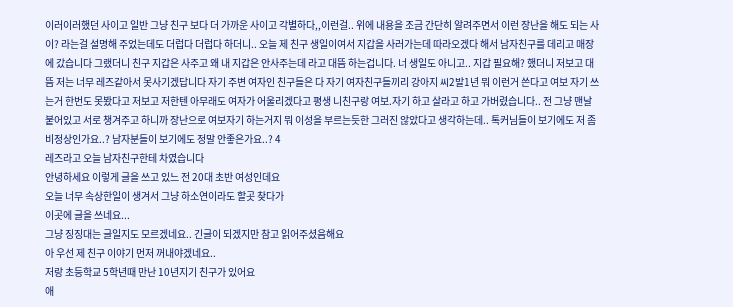이러이러했던 사이고 일반 그냥 친구 보다 더 가까운 사이고 각별하다,,이런걸.. 위에 내용을 조금 간단히 알려주면서 이런 장난을 해도 되는 사이? 라는걸 설명해 주었는데도 더럽다 더럽다 하더니.. 오늘 제 친구 생일이여서 지갑을 사러가는데 따라오겠다 해서 남자친구를 데리고 매장에 갔습니다 그랬더니 친구 지갑은 사주고 왜 내 지갑은 안사주는데 라고 대뜸 하는겁니다. 너 생일도 아니고.. 지갑 필요해? 했더니 저보고 대뜸 저는 너무 레즈같아서 못사기겠답니다 자기 주변 여자인 친구들은 다 자기 여자친구들끼리 강아지 씨2발1년 뭐 이런거 쓴다고 여보 자기 쓰는거 한번도 못봤다고 저보고 저한텐 아무래도 여자가 어울리겠다고 평생 니친구랑 여보.자기 하고 살라고 하고 가버렸습니다.. 전 그냥 맨날 붙어있고 서로 챙겨주고 하니까 장난으로 여보자기 하는거지 뭐 이성을 부르는듯한 그러진 않았다고 생각하는데.. 톡커님들이 보기에도 저 좀 비정상인가요..? 남자분들이 보기에도 정말 안좋은가요..? 4
레즈라고 오늘 남자친구한테 차였습니다
안녕하세요 이렇게 글을 쓰고 있느 전 20대 초반 여성인데요
오늘 너무 속상한일이 생겨서 그냥 하소연이라도 할곳 찾다가
이곳에 글을 쓰네요...
그냥 징징대는 글일지도 모르겠네요.. 긴글이 되겠지만 참고 읽어주셨음해요
아 우선 제 친구 이야기 먼저 꺼내야겠네요..
저랑 초등학교 5학년때 만난 10년지기 친구가 있어요
애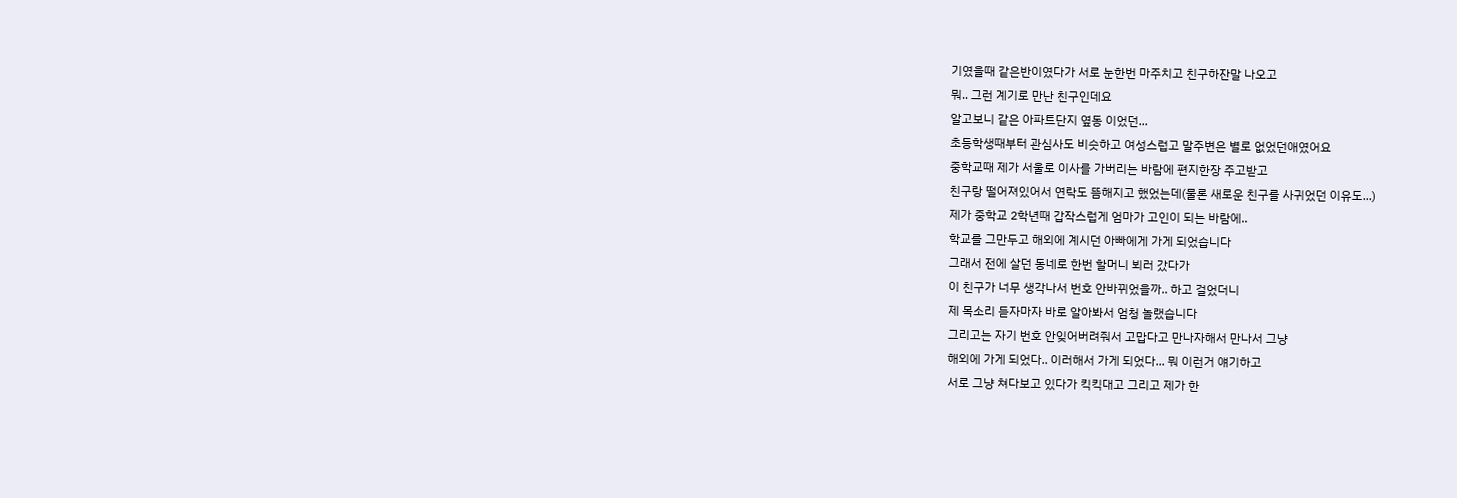기였을때 같은반이였다가 서로 눈한번 마주치고 친구하잔말 나오고
뭐.. 그런 계기로 만난 친구인데요
알고보니 같은 아파트단지 옆동 이었던...
초등학생때부터 관심사도 비슷하고 여성스럽고 말주변은 별로 없었던애였어요
중학교때 제가 서울로 이사를 가버리는 바람에 편지한장 주고받고
친구랑 떨어져있어서 연락도 뜸해지고 했었는데(물론 새로운 친구를 사귀었던 이유도...)
제가 중학교 2학년때 갑작스럽게 엄마가 고인이 되는 바람에..
학교를 그만두고 해외에 계시던 아빠에게 가게 되었습니다
그래서 전에 살던 동네로 한번 할머니 뵈러 갔다가
이 친구가 너무 생각나서 번호 안바뀌었을까.. 하고 걸었더니
제 목소리 듣자마자 바로 알아봐서 엄청 놀랬습니다
그리고는 자기 번호 안잊어버려줘서 고맙다고 만나자해서 만나서 그냥
해외에 가게 되었다.. 이러해서 가게 되었다... 뭐 이런거 얘기하고
서로 그냥 쳐다보고 있다가 킥킥대고 그리고 제가 한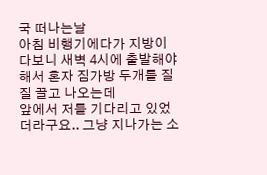국 떠나는날
아침 비행기에다가 지방이다보니 새벽 4시에 출발해야 해서 혼자 짐가방 두개를 질질 끌고 나오는데
앞에서 저를 기다리고 있었더라구요.. 그냥 지나가는 소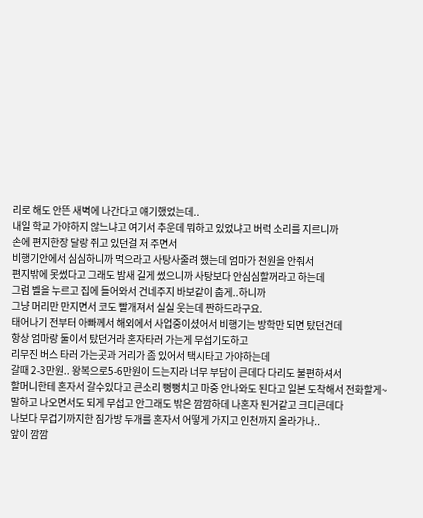리로 해도 안뜬 새벽에 나간다고 얘기했었는데..
내일 학교 가야하지 않느냐고 여기서 추운데 뭐하고 있었냐고 버럭 소리를 지르니까
손에 편지한장 달랑 쥐고 있던걸 저 주면서
비행기안에서 심심하니까 먹으라고 사탕사줄려 했는데 엄마가 천원을 안줘서
편지밖에 못썼다고 그래도 밤새 길게 썼으니까 사탕보다 안심심할꺼라고 하는데
그럼 벨을 누르고 집에 들어와서 건네주지 바보같이 춥게..하니까
그냥 머리만 만지면서 코도 빨개져서 실실 웃는데 짠하드라구요.
태어나기 전부터 아빠께서 해외에서 사업중이셨어서 비행기는 방학만 되면 탔던건데
항상 엄마랑 둘이서 탔던거라 혼자타러 가는게 무섭기도하고
리무진 버스 타러 가는곳과 거리가 좀 있어서 택시타고 가야하는데
갈때 2-3만원.. 왕복으로5-6만원이 드는지라 너무 부담이 큰데다 다리도 불편하셔서
할머니한테 혼자서 갈수있다고 큰소리 뻥뻥치고 마중 안나와도 된다고 일본 도착해서 전화할게~
말하고 나오면서도 되게 무섭고 안그래도 밖은 깜깜하데 나혼자 된거같고 크디큰데다
나보다 무겁기까지한 짐가방 두개를 혼자서 어떻게 가지고 인천까지 올라가나..
앞이 깜깜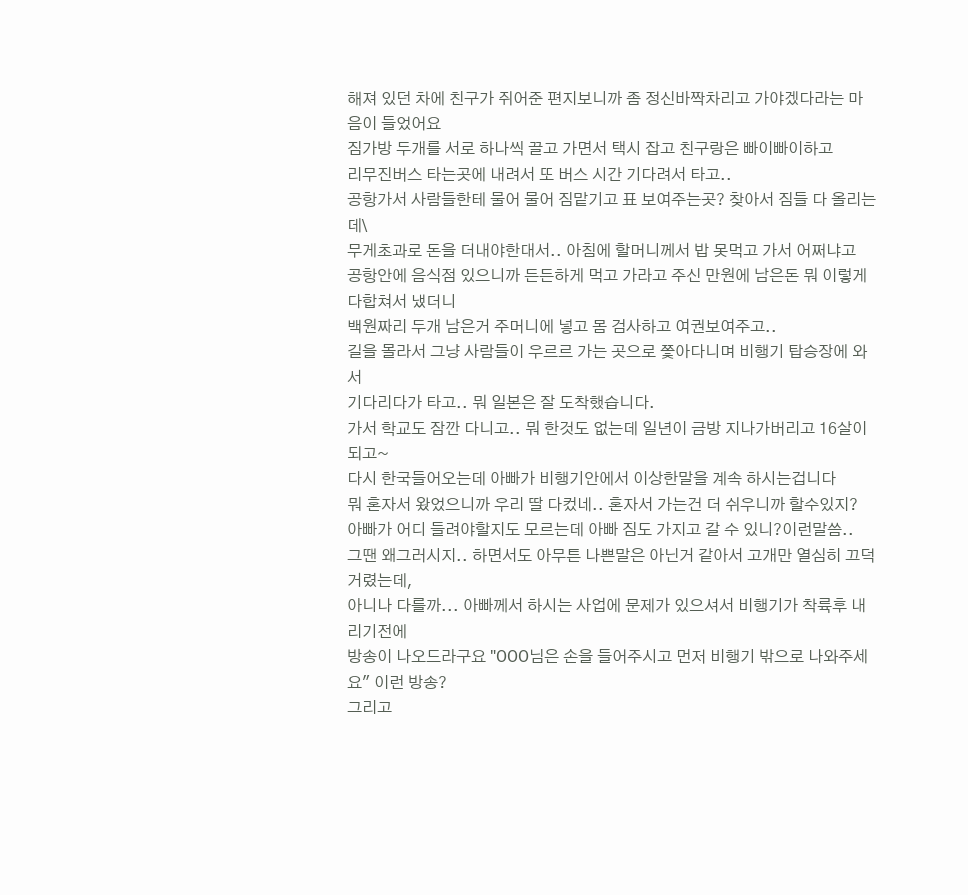해져 있던 차에 친구가 쥐어준 편지보니까 좀 정신바짝차리고 가야겠다라는 마음이 들었어요
짐가방 두개를 서로 하나씩 끌고 가면서 택시 잡고 친구랑은 빠이빠이하고
리무진버스 타는곳에 내려서 또 버스 시간 기다려서 타고..
공항가서 사람들한테 물어 물어 짐맡기고 표 보여주는곳? 찾아서 짐들 다 올리는데\
무게초과로 돈을 더내야한대서.. 아침에 할머니께서 밥 못먹고 가서 어쩌냐고
공항안에 음식점 있으니까 든든하게 먹고 가라고 주신 만원에 남은돈 뭐 이렇게 다합쳐서 냈더니
백원짜리 두개 남은거 주머니에 넣고 몸 검사하고 여권보여주고..
길을 몰라서 그냥 사람들이 우르르 가는 곳으로 쫓아다니며 비행기 탑승장에 와서
기다리다가 타고.. 뭐 일본은 잘 도착했습니다.
가서 학교도 잠깐 다니고.. 뭐 한것도 없는데 일년이 금방 지나가버리고 16살이 되고~
다시 한국들어오는데 아빠가 비행기안에서 이상한말을 계속 하시는겁니다
뭐 혼자서 왔었으니까 우리 딸 다컸네.. 혼자서 가는건 더 쉬우니까 할수있지?
아빠가 어디 들려야할지도 모르는데 아빠 짐도 가지고 갈 수 있니?이런말씀..
그땐 왜그러시지.. 하면서도 아무튼 나쁜말은 아닌거 같아서 고개만 열심히 끄덕거렸는데,
아니나 다를까... 아빠께서 하시는 사업에 문제가 있으셔서 비행기가 착륙후 내리기전에
방송이 나오드라구요 "OOO님은 손을 들어주시고 먼저 비행기 밖으로 나와주세요" 이런 방송?
그리고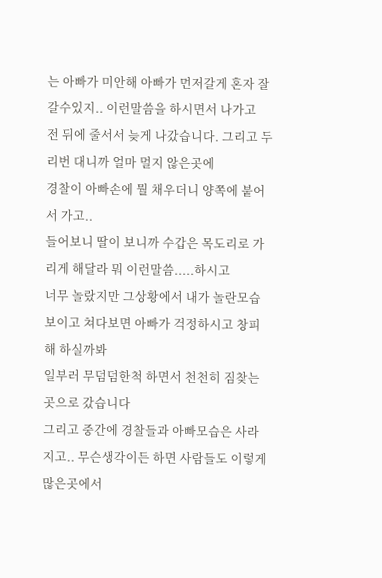는 아빠가 미안해 아빠가 먼저갈게 혼자 잘 갈수있지.. 이런말씀을 하시면서 나가고
전 뒤에 줄서서 늦게 나갔습니다. 그리고 두리번 대니까 얼마 멀지 않은곳에
경찰이 아빠손에 뭘 채우더니 양쪽에 붙어서 가고..
들어보니 딸이 보니까 수갑은 목도리로 가리게 해달라 뭐 이런말씀.....하시고
너무 놀랐지만 그상황에서 내가 놀란모습 보이고 쳐다보면 아빠가 걱정하시고 창피해 하실까봐
일부러 무덤덤한척 하면서 천천히 짐찾는곳으로 갔습니다
그리고 중간에 경찰들과 아빠모습은 사라지고.. 무슨생각이든 하면 사람들도 이렇게 많은곳에서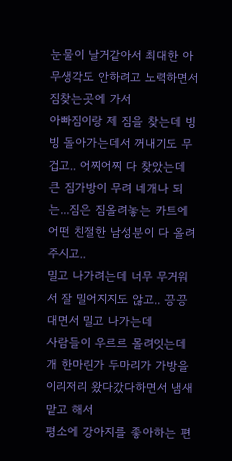눈물이 날거같아서 최대한 아무생각도 안하려고 노력하면서 짐찾는곳에 가서
아빠짐이랑 제 짐을 찾는데 빙빙 돌아가는데서 꺼내기도 무겁고.. 어찌어찌 다 찾았는데
큰 짐가방이 무려 네개나 되는...짐은 짐올려놓는 카트에 어떤 친절한 남성분이 다 올려주시고..
밀고 나가려는데 너무 무거워서 잘 밀어지지도 않고.. 끙끙대면서 밀고 나가는데
사람들이 우르르 몰려잇는데 개 한마린가 두마리가 가방을 이리저리 왔다갔다하면서 냄새맡고 해서
평소에 강아지를 좋아하는 편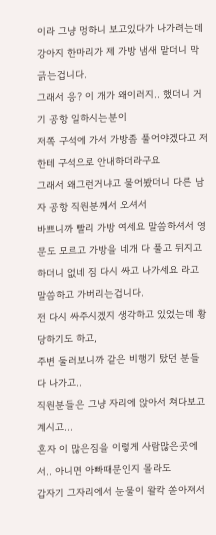이라 그냥 멍하니 보고있다가 나가려는데
강아지 한마리가 제 가방 냄새 맡더니 막 긁는겁니다.
그래서 응? 이 개가 왜이러지.. 했더니 거기 공항 일하시는분이
저쪽 구석에 가서 가방좀 풀어야겠다고 저한테 구석으로 안내하더라구요
그래서 왜그런거냐고 물어봤더니 다른 남자 공항 직원분께서 오셔서
바쁘니까 빨리 가방 여세요 말씀하셔서 영문도 모르고 가방을 네개 다 풀고 뒤지고
하더니 없네 짐 다시 싸고 나가세요 라고 말씀하고 가버리는겁니다.
전 다시 싸주시겠지 생각하고 있었는데 황당하기도 하고,
주변 둘러보니까 같은 비행기 탔던 분들 다 나가고..
직원분들은 그냥 자리에 앉아서 쳐다보고 계시고...
혼자 이 많은짐을 이렇게 사람많은곳에서.. 아니면 아빠때문인지 몰라도
갑자기 그자리에서 눈물이 왈칵 쏟아져서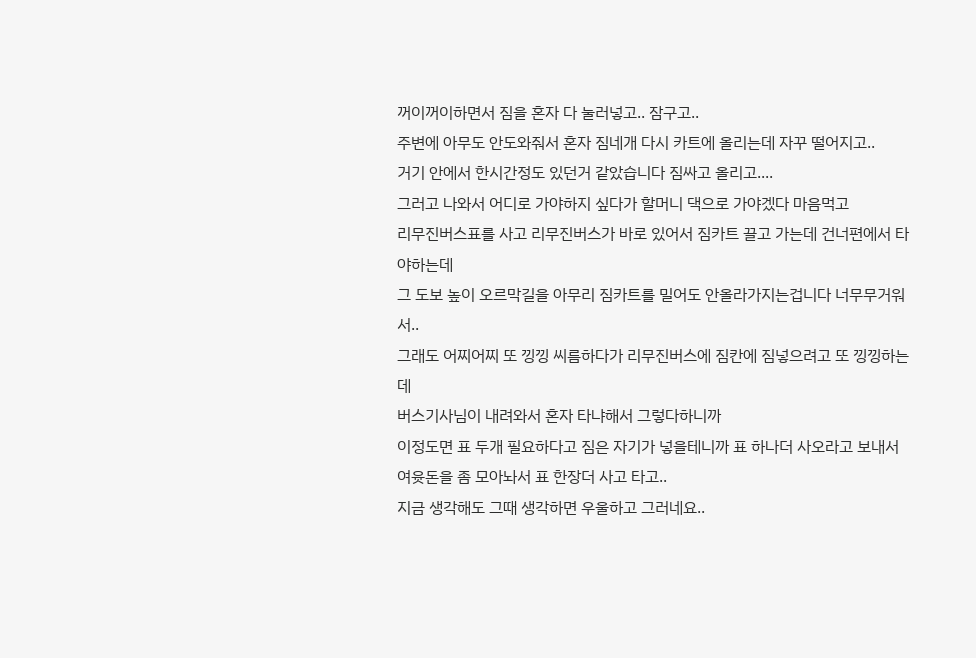꺼이꺼이하면서 짐을 혼자 다 눌러넣고.. 잠구고..
주변에 아무도 안도와줘서 혼자 짐네개 다시 카트에 올리는데 자꾸 떨어지고..
거기 안에서 한시간정도 있던거 같았습니다 짐싸고 올리고....
그러고 나와서 어디로 가야하지 싶다가 할머니 댁으로 가야겠다 마음먹고
리무진버스표를 사고 리무진버스가 바로 있어서 짐카트 끌고 가는데 건너편에서 타야하는데
그 도보 높이 오르막길을 아무리 짐카트를 밀어도 안올라가지는겁니다 너무무거워서..
그래도 어찌어찌 또 낑낑 씨름하다가 리무진버스에 짐칸에 짐넣으려고 또 낑낑하는데
버스기사님이 내려와서 혼자 타냐해서 그렇다하니까
이정도면 표 두개 필요하다고 짐은 자기가 넣을테니까 표 하나더 사오라고 보내서
여윳돈을 좀 모아놔서 표 한장더 사고 타고..
지금 생각해도 그때 생각하면 우울하고 그러네요..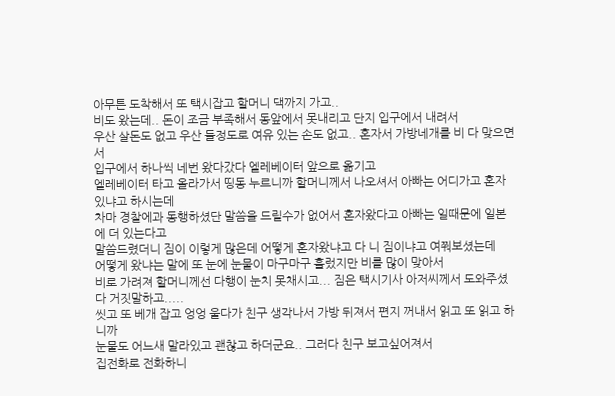아무튼 도착해서 또 택시잡고 할머니 댁까지 가고..
비도 왔는데.. 돈이 조금 부족해서 동앞에서 못내리고 단지 입구에서 내려서
우산 살돈도 없고 우산 들정도로 여유 있는 손도 없고.. 혼자서 가방네개를 비 다 맞으면서
입구에서 하나씩 네번 왔다갔다 엘레베이터 앞으로 옮기고
엘레베이터 타고 올라가서 띵동 누르니까 할머니께서 나오셔서 아빠는 어디가고 혼자있냐고 하시는데
차마 경찰에과 동행하셨단 말씀을 드릴수가 없어서 혼자왔다고 아빠는 일때문에 일본에 더 있는다고
말씀드렸더니 짐이 이렇게 많은데 어떻게 혼자왔냐고 다 니 짐이냐고 여쭤보셨는데
어떻게 왔냐는 말에 또 눈에 눈물이 마구마구 흘렀지만 비를 많이 맞아서
비로 가려져 할머니께선 다행이 눈치 못채시고... 짐은 택시기사 아저씨께서 도와주셨다 거짓말하고.....
씻고 또 베개 잡고 엉엉 울다가 친구 생각나서 가방 뒤져서 편지 꺼내서 읽고 또 읽고 하니까
눈물도 어느새 말라있고 괜찮고 하더군요.. 그러다 친구 보고싶어져서
집전화로 전화하니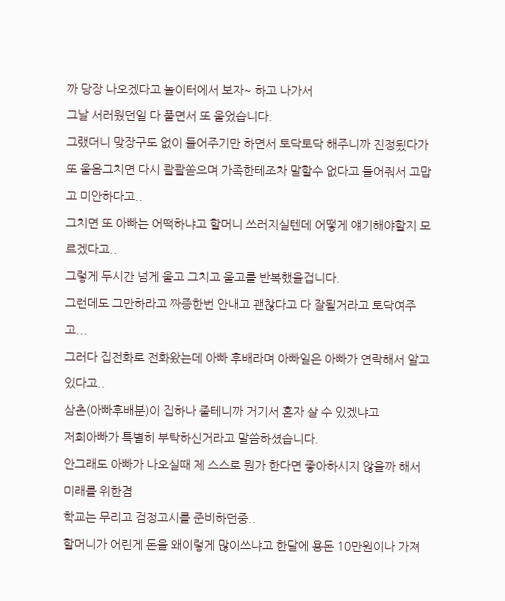까 당장 나오겠다고 놀이터에서 보자~ 하고 나가서
그날 서러웠던일 다 풀면서 또 울었습니다.
그랬더니 맞장구도 없이 들어주기만 하면서 토닥토닥 해주니까 진정됬다가
또 울음그치면 다시 콸콸쏟으며 가족한테조차 말할수 없다고 들어줘서 고맙고 미안하다고..
그치면 또 아빠는 어떡하냐고 할머니 쓰러지실텐데 어떻게 얘기해야할지 모르겠다고..
그렇게 두시간 넘게 울고 그치고 울고를 반복했을겁니다.
그런데도 그만하라고 짜증한번 안내고 괜찮다고 다 잘될거라고 토닥여주고...
그러다 집전화로 전화왔는데 아빠 후배라며 아빠일은 아빠가 연락해서 알고있다고..
삼촌(아빠후배분)이 집하나 줄테니까 거기서 혼자 살 수 있겠냐고
저희아빠가 특별히 부탁하신거라고 말씀하셨습니다.
안그래도 아빠가 나오실때 제 스스로 뭔가 한다면 좋아하시지 않을까 해서 미래를 위한겸
학교는 무리고 검정고시를 준비하던중..
할머니가 어린게 돈을 왜이렇게 많이쓰냐고 한달에 용돈 10만원이나 가져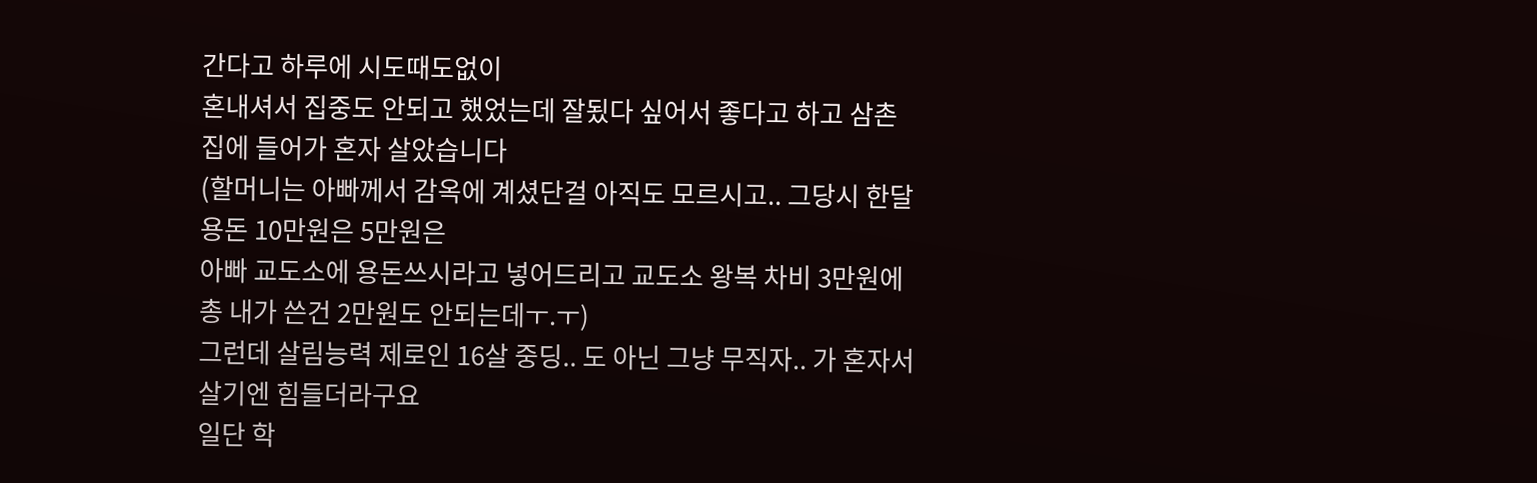간다고 하루에 시도때도없이
혼내셔서 집중도 안되고 했었는데 잘됬다 싶어서 좋다고 하고 삼촌집에 들어가 혼자 살았습니다
(할머니는 아빠께서 감옥에 계셨단걸 아직도 모르시고.. 그당시 한달용돈 10만원은 5만원은
아빠 교도소에 용돈쓰시라고 넣어드리고 교도소 왕복 차비 3만원에 총 내가 쓴건 2만원도 안되는데ㅜ.ㅜ)
그런데 살림능력 제로인 16살 중딩.. 도 아닌 그냥 무직자.. 가 혼자서 살기엔 힘들더라구요
일단 학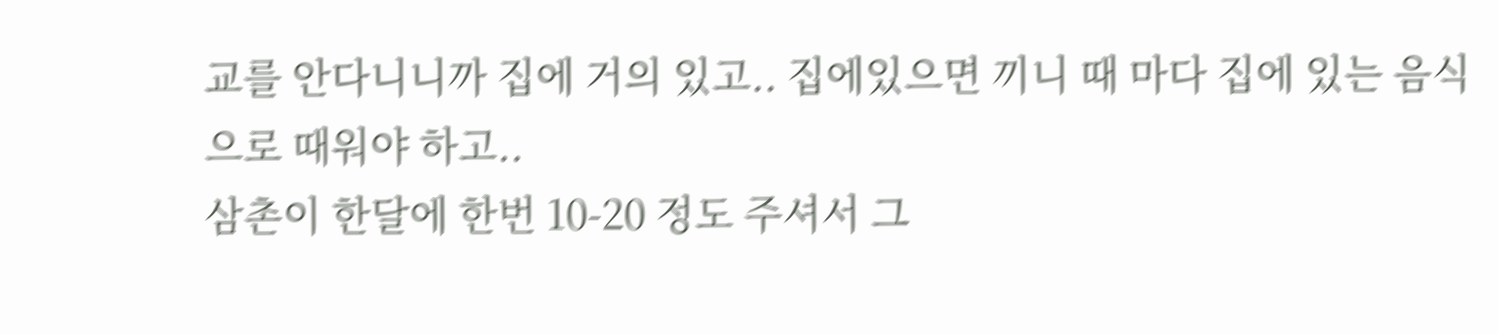교를 안다니니까 집에 거의 있고.. 집에있으면 끼니 때 마다 집에 있는 음식으로 때워야 하고..
삼촌이 한달에 한번 10-20 정도 주셔서 그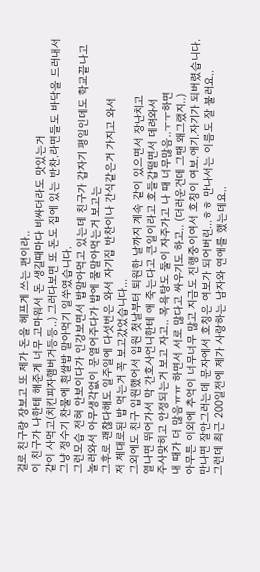걸로 친구랑 장보고 또 제가 돈을 헤프게 쓰는 편이라..
이 친구가 나한테 해준게 너무 고마워서 돈 생길때마다 비싸더라도 맛있는거
같이 사먹고(치킨피자햄버거등등..) 그러다보면 또 돈도 집에 있는 반찬.라면들도 바닥을 드러내서
그냥 정수기 찬물에 흰쌀밥 말아먹기 일쑤였습니다.
그런모습 전혀 안보이다가 인강보면서 밥말아먹고 있는데 친구가 갑자기 평일인데도 학교끝나고
놀러와서 아무생각없이 문열어주다가 밥에 물말아먹는거 보고는
그후로 괜찮다해도 일주일에 다섯번은 와서 자기집 반찬이나 간식같은거 가지고 와서
저 제대로된 밥 먹는거 꼭 보고갔었습니다...
그외에도 친구 입원했어서 입원 첫날부터 퇴원한 날까지 계속 같이 있으면서 장난치고
열나면 뛰어가서 막 간호사언니한테 애 죽는다고 큰일이라고 호들갑떨면서 데려와서
주사맞히고 안정되는거 보고 자고.. 목욕탕도 둘이 자주가고 나 때 너무많음..ㅜㅜ하면
내 때가 더 많음ㅠㅠ 하면서 서로 많다고 싸우기도 하고.. (더러운건데 그땐 왜그랬지..)
아무튼 이외에 추억이 너무너무 많고 지금도 진행중이여서 호칭이 여보.애기.자기가 되버렸습니다.
만나면 잘안그러는데 문자에서 호칭은 여보가 되어버린...ㅎㅎ 만나서는 이름도 잘 불러요..
그런데 최근 200일전에 제가 사랑하는 남자와 연애를 했는데요..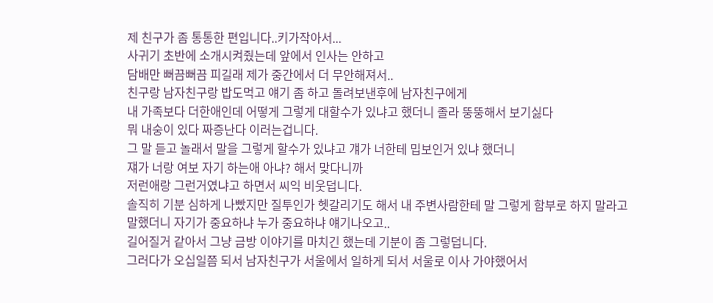제 친구가 좀 통통한 편입니다..키가작아서...
사귀기 초반에 소개시켜줬는데 앞에서 인사는 안하고
담배만 뻐끔뻐끔 피길래 제가 중간에서 더 무안해져서..
친구랑 남자친구랑 밥도먹고 얘기 좀 하고 돌려보낸후에 남자친구에게
내 가족보다 더한애인데 어떻게 그렇게 대할수가 있냐고 했더니 졸라 뚱뚱해서 보기싫다
뭐 내숭이 있다 짜증난다 이러는겁니다.
그 말 듣고 놀래서 말을 그렇게 할수가 있냐고 걔가 너한테 밉보인거 있냐 했더니
쟤가 너랑 여보 자기 하는애 아냐? 해서 맞다니까
저런애랑 그런거였냐고 하면서 씨익 비웃덥니다.
솔직히 기분 심하게 나빴지만 질투인가 헷갈리기도 해서 내 주변사람한테 말 그렇게 함부로 하지 말라고
말했더니 자기가 중요하냐 누가 중요하냐 얘기나오고..
길어질거 같아서 그냥 금방 이야기를 마치긴 했는데 기분이 좀 그렇덥니다.
그러다가 오십일쯤 되서 남자친구가 서울에서 일하게 되서 서울로 이사 가야했어서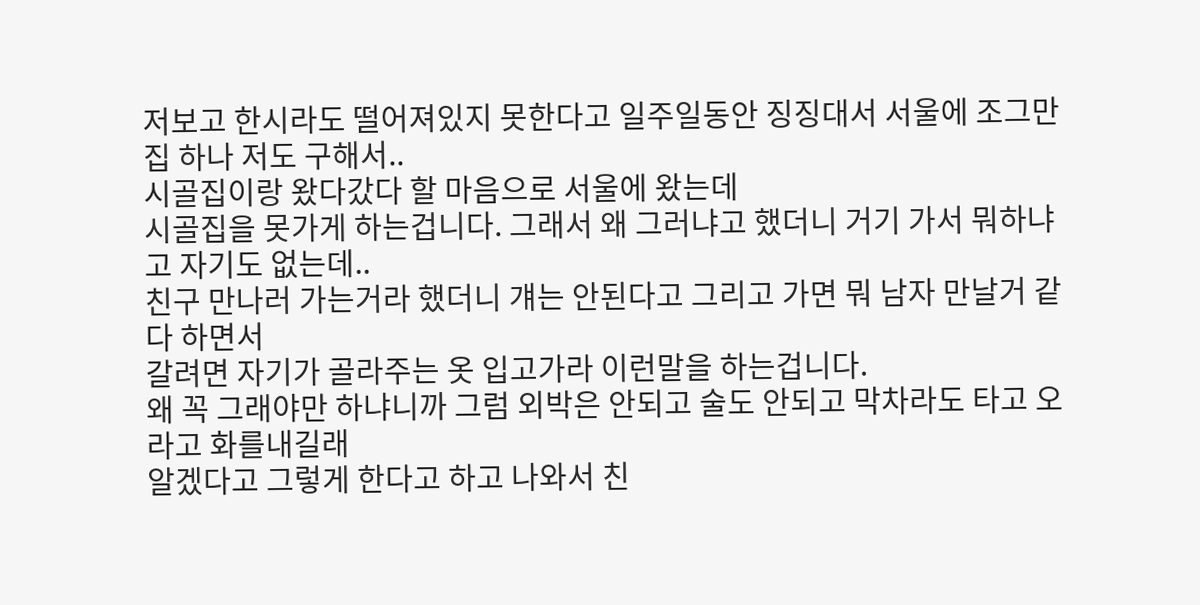저보고 한시라도 떨어져있지 못한다고 일주일동안 징징대서 서울에 조그만 집 하나 저도 구해서..
시골집이랑 왔다갔다 할 마음으로 서울에 왔는데
시골집을 못가게 하는겁니다. 그래서 왜 그러냐고 했더니 거기 가서 뭐하냐고 자기도 없는데..
친구 만나러 가는거라 했더니 걔는 안된다고 그리고 가면 뭐 남자 만날거 같다 하면서
갈려면 자기가 골라주는 옷 입고가라 이런말을 하는겁니다.
왜 꼭 그래야만 하냐니까 그럼 외박은 안되고 술도 안되고 막차라도 타고 오라고 화를내길래
알겠다고 그렇게 한다고 하고 나와서 친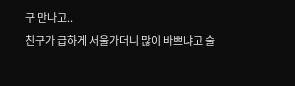구 만나고..
친구가 급하게 서울가더니 많이 바쁘냐고 술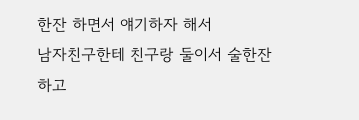한잔 하면서 얘기하자 해서
남자친구한테 친구랑 둘이서 술한잔 하고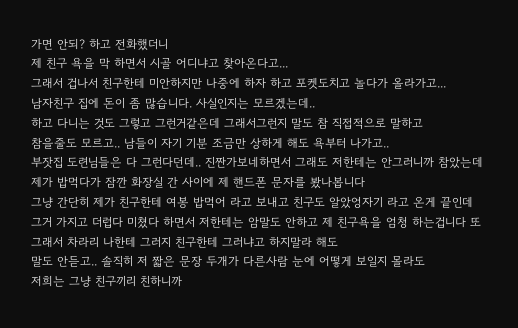가면 안되? 하고 전화했더니
제 친구 욕을 막 하면서 시골 어디냐고 찾아온다고...
그래서 겁나서 친구한테 미안하지만 나중에 하자 하고 포켓도치고 놀다가 올라가고...
남자친구 집에 돈이 좀 많습니다. 사실인지는 모르겠는데..
하고 다니는 것도 그렇고 그런거같은데 그래서그런지 말도 참 직접적으로 말하고
참을줄도 모르고.. 남들이 자기 기분 조금만 상하게 해도 욕부터 나가고..
부잣집 도련님들은 다 그런다던데.. 진짠가보네하면서 그래도 저한테는 안그러니까 참았는데
제가 밥먹다가 잠깐 화장실 간 사이에 제 핸드폰 문자를 봤나봅니다
그냥 간단히 제가 친구한테 여봉 밥먹어 라고 보내고 친구도 알았엉자기 라고 온게 끝인데
그거 가지고 더럽다 미쳤다 하면서 저한테는 암말도 안하고 제 친구욕을 엄청 하는겁니다 또
그래서 차라리 나한테 그러지 친구한테 그러냐고 하지말라 해도
말도 안듣고.. 솔직히 저 짧은 문장 두개가 다른사람 눈에 어떻게 보일지 몰라도
저희는 그냥 친구끼리 친하니까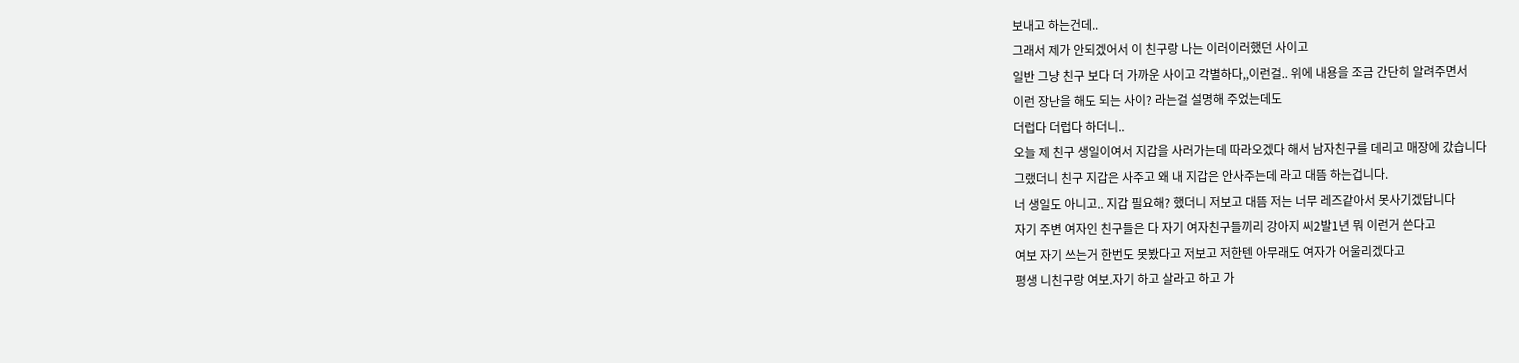보내고 하는건데..
그래서 제가 안되겠어서 이 친구랑 나는 이러이러했던 사이고
일반 그냥 친구 보다 더 가까운 사이고 각별하다,,이런걸.. 위에 내용을 조금 간단히 알려주면서
이런 장난을 해도 되는 사이? 라는걸 설명해 주었는데도
더럽다 더럽다 하더니..
오늘 제 친구 생일이여서 지갑을 사러가는데 따라오겠다 해서 남자친구를 데리고 매장에 갔습니다
그랬더니 친구 지갑은 사주고 왜 내 지갑은 안사주는데 라고 대뜸 하는겁니다.
너 생일도 아니고.. 지갑 필요해? 했더니 저보고 대뜸 저는 너무 레즈같아서 못사기겠답니다
자기 주변 여자인 친구들은 다 자기 여자친구들끼리 강아지 씨2발1년 뭐 이런거 쓴다고
여보 자기 쓰는거 한번도 못봤다고 저보고 저한텐 아무래도 여자가 어울리겠다고
평생 니친구랑 여보.자기 하고 살라고 하고 가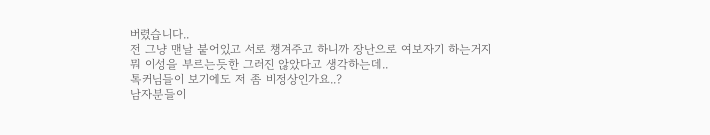버렸습니다..
전 그냥 맨날 붙어있고 서로 챙겨주고 하니까 장난으로 여보자기 하는거지
뭐 이성을 부르는듯한 그러진 않았다고 생각하는데..
톡커님들이 보기에도 저 좀 비정상인가요..?
남자분들이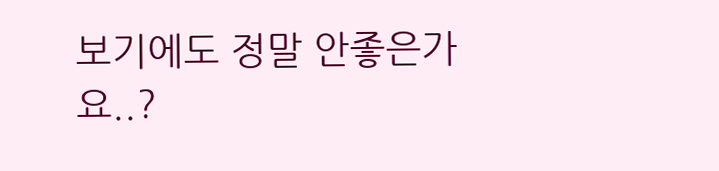보기에도 정말 안좋은가요..?